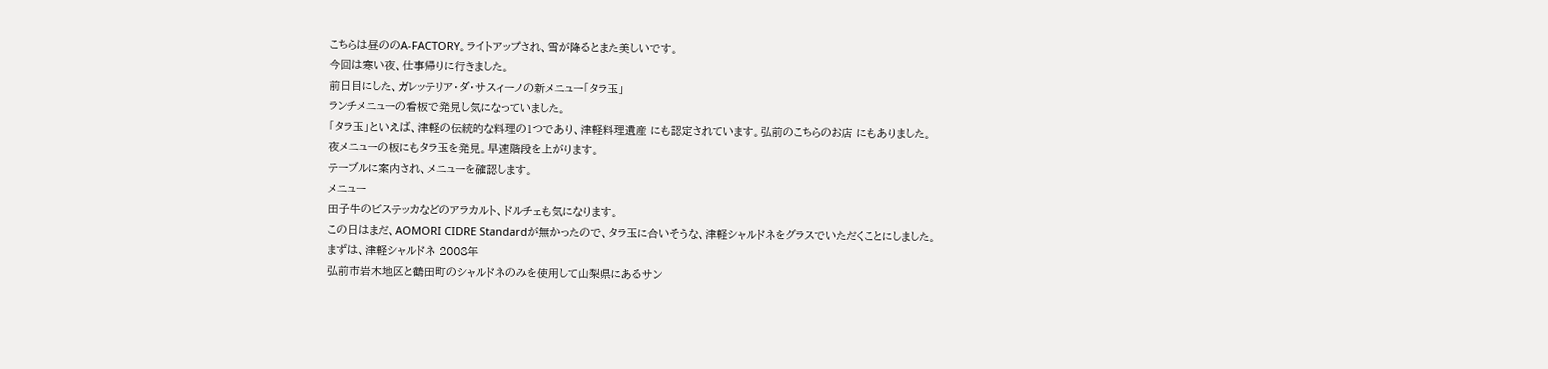こちらは昼ののA-FACTORY。ライトアップされ、雪が降るとまた美しいです。
今回は寒い夜、仕事帰りに行きました。
前日目にした、ガレッテリア・ダ・サスィーノの新メニュー「タラ玉」
ランチメニューの看板で発見し気になっていました。
「タラ玉」といえば、津軽の伝統的な料理の1つであり、津軽料理遺産 にも認定されています。弘前のこちらのお店 にもありました。
夜メニューの板にもタラ玉を発見。早速階段を上がります。
テーブルに案内され、メニューを確認します。
メニュー
田子牛のビステッカなどのアラカルト、ドルチェも気になります。
この日はまだ、AOMORI CIDRE Standardが無かったので、タラ玉に合いそうな、津軽シャルドネをグラスでいただくことにしました。
まずは、津軽シャルドネ 2008年
弘前市岩木地区と鶴田町のシャルドネのみを使用して山梨県にあるサン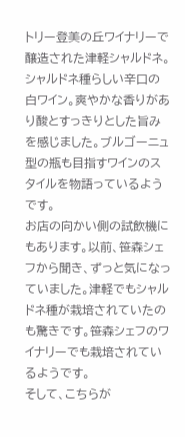トリー登美の丘ワイナリーで醸造された津軽シャルドネ。
シャルドネ種らしい辛口の白ワイン。爽やかな香りがあり酸とすっきりとした旨みを感じました。ブルゴーニュ型の瓶も目指すワインのスタイルを物語っているようです。
お店の向かい側の試飲機にもあります。以前、笹森シェフから聞き、ずっと気になっていました。津軽でもシャルドネ種が栽培されていたのも驚きです。笹森シェフのワイナリーでも栽培されているようです。
そして、こちらが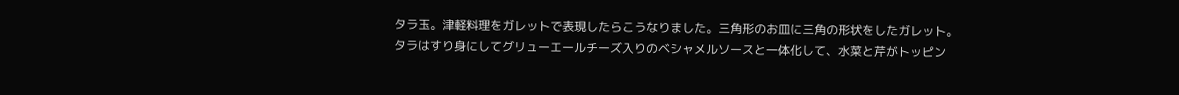タラ玉。津軽料理をガレットで表現したらこうなりました。三角形のお皿に三角の形状をしたガレット。
タラはすり身にしてグリューエールチーズ入りのベシャメルソースと一体化して、水菜と芹がトッピン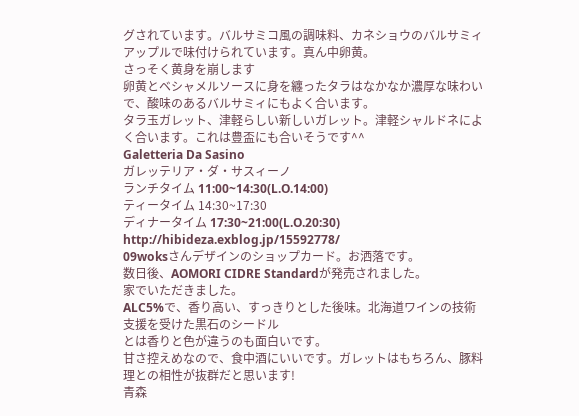グされています。バルサミコ風の調味料、カネショウのバルサミィアップルで味付けられています。真ん中卵黄。
さっそく黄身を崩します
卵黄とベシャメルソースに身を纏ったタラはなかなか濃厚な味わいで、酸味のあるバルサミィにもよく合います。
タラ玉ガレット、津軽らしい新しいガレット。津軽シャルドネによく合います。これは豊盃にも合いそうです^^
Galetteria Da Sasino
ガレッテリア・ダ・サスィーノ
ランチタイム 11:00~14:30(L.O.14:00)
ティータイム 14:30~17:30
ディナータイム 17:30~21:00(L.O.20:30)
http://hibideza.exblog.jp/15592778/
09woksさんデザインのショップカード。お洒落です。
数日後、AOMORI CIDRE Standardが発売されました。
家でいただきました。
ALC5%で、香り高い、すっきりとした後味。北海道ワインの技術支援を受けた黒石のシードル
とは香りと色が違うのも面白いです。
甘さ控えめなので、食中酒にいいです。ガレットはもちろん、豚料理との相性が抜群だと思います!
青森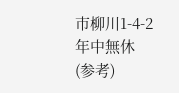市柳川1-4-2
年中無休
(参考)